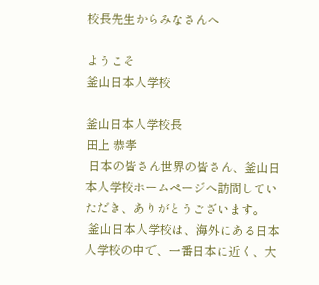校長先生からみなさんへ

ようこそ
釜山日本人学校

釜山日本人学校長
田上 恭孝
 日本の皆さん世界の皆さん、釜山日本人学校ホームページへ訪問していただき、ありがとうございます。
 釜山日本人学校は、海外にある日本人学校の中で、一番日本に近く、大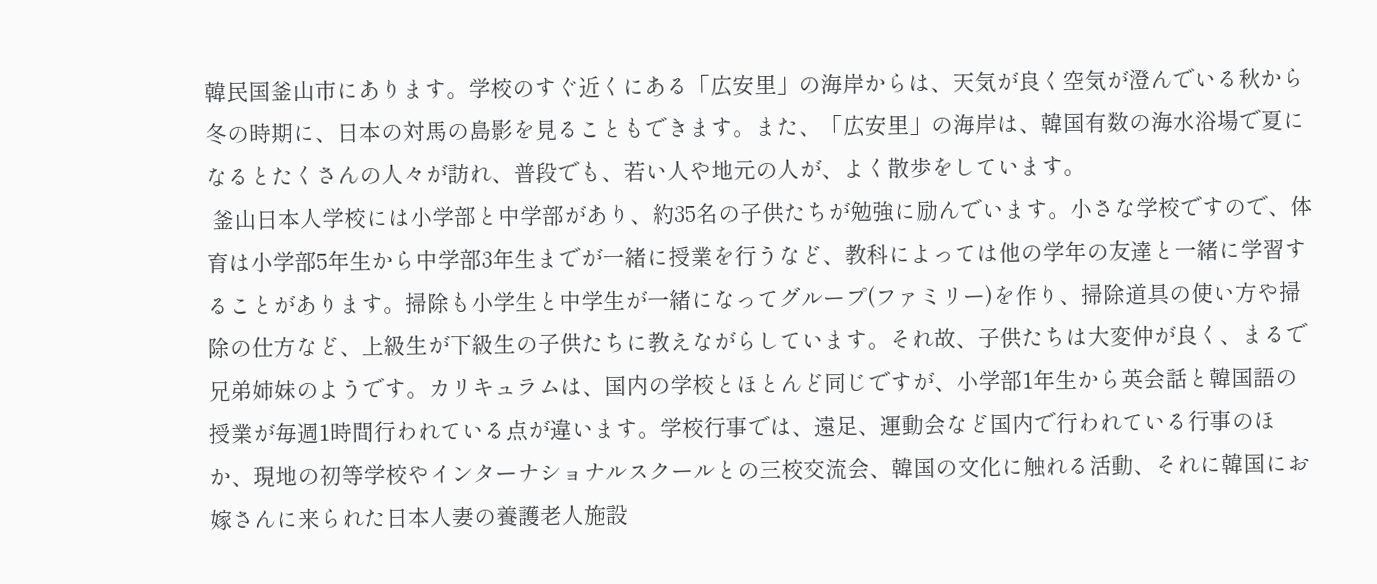韓民国釜山市にあります。学校のすぐ近くにある「広安里」の海岸からは、天気が良く空気が澄んでいる秋から冬の時期に、日本の対馬の島影を見ることもできます。また、「広安里」の海岸は、韓国有数の海水浴場で夏になるとたくさんの人々が訪れ、普段でも、若い人や地元の人が、よく散歩をしています。
 釜山日本人学校には小学部と中学部があり、約35名の子供たちが勉強に励んでいます。小さな学校ですので、体育は小学部5年生から中学部3年生までが一緒に授業を行うなど、教科によっては他の学年の友達と一緒に学習することがあります。掃除も小学生と中学生が一緒になってグループ(ファミリー)を作り、掃除道具の使い方や掃除の仕方など、上級生が下級生の子供たちに教えながらしています。それ故、子供たちは大変仲が良く、まるで兄弟姉妹のようです。カリキュラムは、国内の学校とほとんど同じですが、小学部1年生から英会話と韓国語の授業が毎週1時間行われている点が違います。学校行事では、遠足、運動会など国内で行われている行事のほか、現地の初等学校やインターナショナルスクールとの三校交流会、韓国の文化に触れる活動、それに韓国にお嫁さんに来られた日本人妻の養護老人施設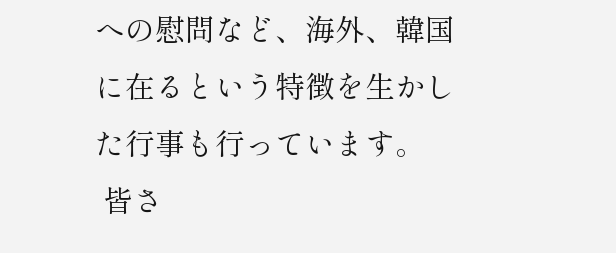への慰問など、海外、韓国に在るという特徴を生かした行事も行っています。
 皆さ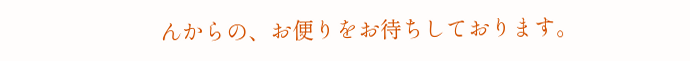んからの、お便りをお待ちしております。